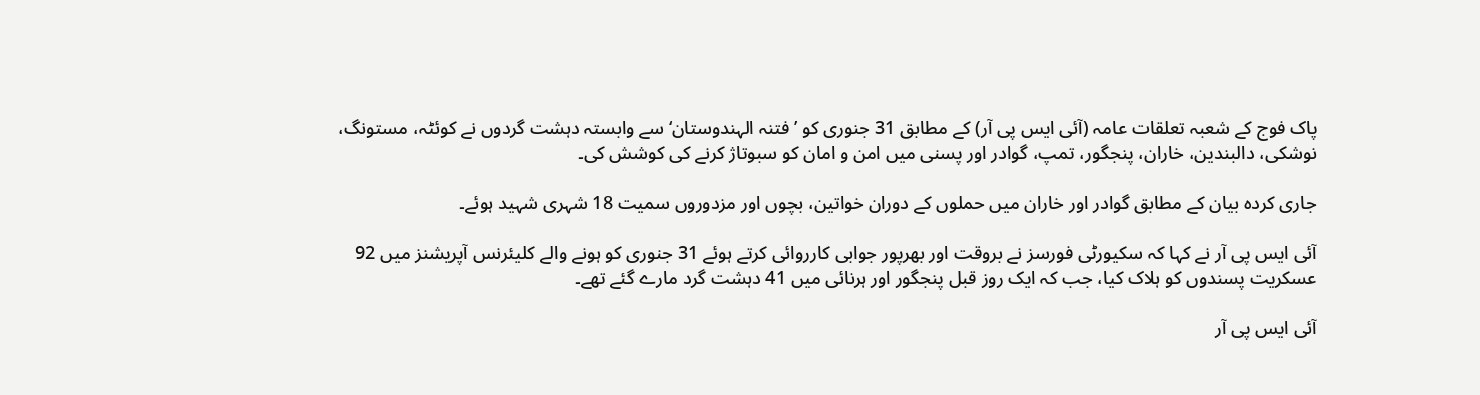پاک فوج کے شعبہ تعلقات عامہ (آئی ایس پی آر) کے مطابق 31 جنوری کو ’فتنہ الہندوستان‘ سے وابستہ دہشت گردوں نے کوئٹہ، مستونگ، نوشکی، دالبندین، خاران، پنجگور، تمپ، گوادر اور پسنی میں امن و امان کو سبوتاژ کرنے کی کوشش کی۔

جاری کردہ بیان کے مطابق گوادر اور خاران میں حملوں کے دوران خواتین، بچوں اور مزدوروں سمیت 18 شہری شہید ہوئے۔

آئی ایس پی آر نے کہا کہ سکیورٹی فورسز نے بروقت اور بھرپور جوابی کارروائی کرتے ہوئے 31 جنوری کو ہونے والے کلیئرنس آپریشنز میں 92 عسکریت پسندوں کو ہلاک کیا، جب کہ ایک روز قبل پنجگور اور ہرنائی میں 41 دہشت گرد مارے گئے تھے۔

آئی ایس پی آر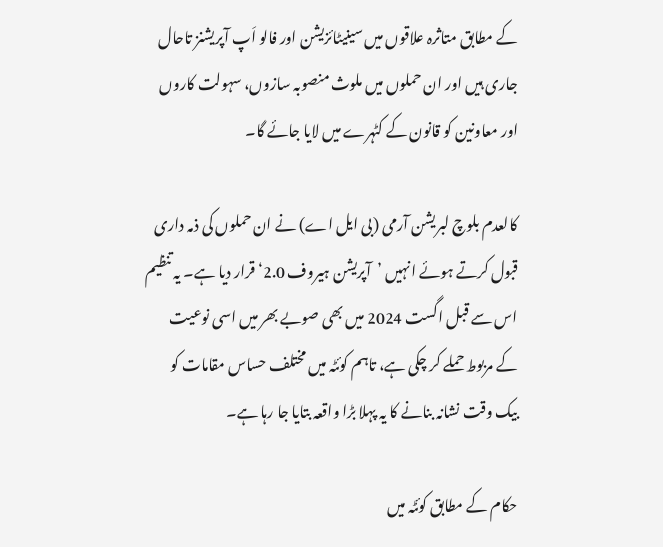کے مطابق متاثرہ علاقوں میں سینیٹائزیشن اور فالو اَپ آپریشنز تاحال جاری ہیں اور ان حملوں میں ملوث منصوبہ سازوں، سہولت کاروں اور معاونین کو قانون کے کٹہرے میں لایا جائے گا۔

کالعدم بلوچ لبریشن آرمی (بی ایل اے) نے ان حملوں کی ذمہ داری قبول کرتے ہوئے انہیں ’آپریشن ہیروف 2.0‘ قرار دیا ہے۔ یہ تنظیم اس سے قبل اگست 2024 میں بھی صوبے بھر میں اسی نوعیت کے مربوط حملے کر چکی ہے، تاہم کوئٹہ میں مختلف حساس مقامات کو بیک وقت نشانہ بنانے کا یہ پہلا بڑا واقعہ بتایا جا رہا ہے۔

حکام کے مطابق کوئٹہ میں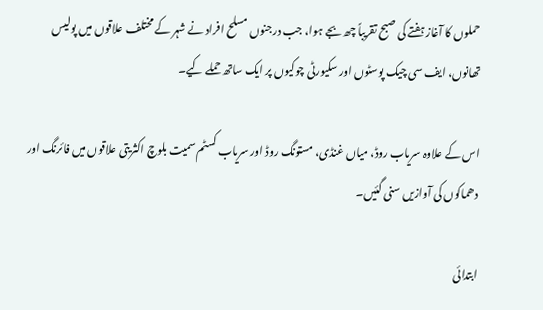حملوں کا آغاز ہفتے کی صبح تقریباً چھ بجے ہوا، جب درجنوں مسلح افراد نے شہر کے مختلف علاقوں میں پولیس تھانوں، ایف سی چیک پوسٹوں اور سکیورٹی چوکیوں پر ایک ساتھ حملے کیے۔

اس کے علاوہ سریاب روڈ، میاں غنڈی، مستونگ روڈ اور سریاب کسٹم سمیت بلوچ اکثریتی علاقوں میں فائرنگ اور دھماکوں کی آوازیں سنی گئیں۔

ابتدائی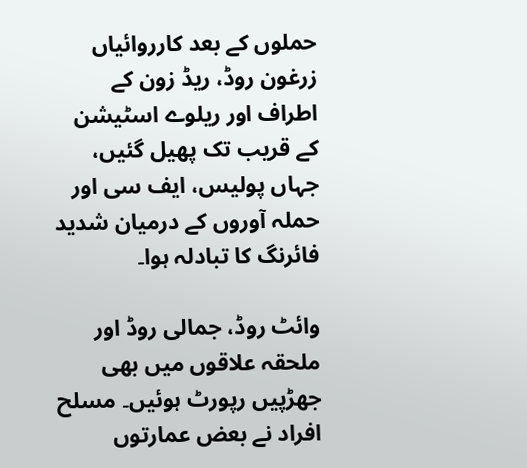حملوں کے بعد کارروائیاں زرغون روڈ، ریڈ زون کے اطراف اور ریلوے اسٹیشن کے قریب تک پھیل گئیں، جہاں پولیس، ایف سی اور حملہ آوروں کے درمیان شدید فائرنگ کا تبادلہ ہوا۔

وائٹ روڈ، جمالی روڈ اور ملحقہ علاقوں میں بھی جھڑپیں رپورٹ ہوئیں۔ مسلح افراد نے بعض عمارتوں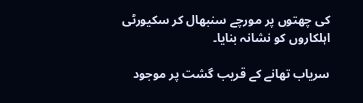کی چھتوں پر مورچے سنبھال کر سکیورٹی اہلکاروں کو نشانہ بنایا۔

سریاب تھانے کے قریب گشت پر موجود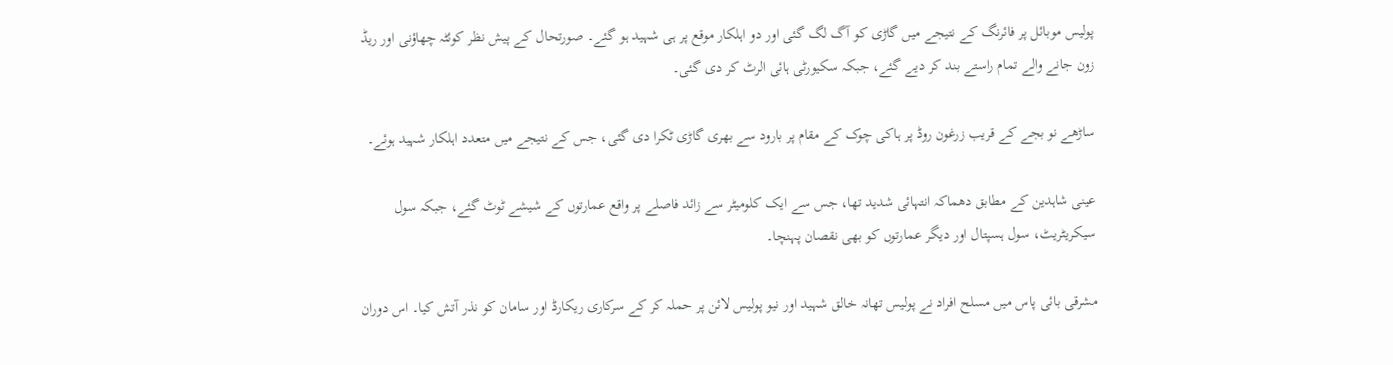پولیس موبائل پر فائرنگ کے نتیجے میں گاڑی کو آگ لگ گئی اور دو اہلکار موقع پر ہی شہید ہو گئے۔ صورتحال کے پیش نظر کوئٹہ چھاؤنی اور ریڈ زون جانے والے تمام راستے بند کر دیے گئے، جبکہ سکیورٹی ہائی الرٹ کر دی گئی۔

ساڑھے نو بجے کے قریب زرغون روڈ پر ہاکی چوک کے مقام پر بارود سے بھری گاڑی ٹکرا دی گئی، جس کے نتیجے میں متعدد اہلکار شہید ہوئے۔

عینی شاہدین کے مطابق دھماکہ انتہائی شدید تھا، جس سے ایک کلومیٹر سے زائد فاصلے پر واقع عمارتوں کے شیشے ٹوٹ گئے، جبکہ سول سیکریٹریٹ، سول ہسپتال اور دیگر عمارتوں کو بھی نقصان پہنچا۔

مشرقی بائی پاس میں مسلح افراد نے پولیس تھانہ خالق شہید اور نیو پولیس لائن پر حملہ کر کے سرکاری ریکارڈ اور سامان کو نذر آتش کیا۔ اس دوران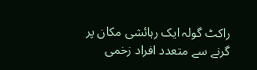راکٹ گولہ ایک رہائشی مکان پر گرنے سے متعدد افراد زخمی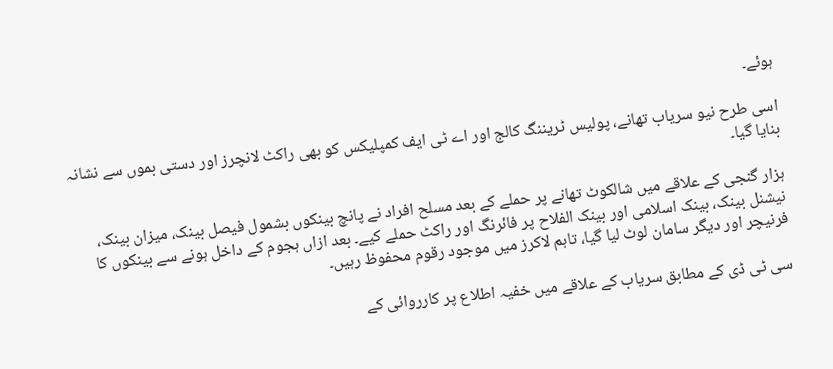ہوئے۔

اسی طرح نیو سریاب تھانے، پولیس ٹریننگ کالج اور اے ٹی ایف کمپلیکس کو بھی راکٹ لانچرز اور دستی بموں سے نشانہ بنایا گیا۔

ہزار گنجی کے علاقے میں شالکوٹ تھانے پر حملے کے بعد مسلح افراد نے پانچ بینکوں بشمول فیصل بینک، میزان بینک، نیشنل بینک، بینک اسلامی اور بینک الفلاح پر فائرنگ اور راکٹ حملے کیے۔ بعد ازاں ہجوم کے داخل ہونے سے بینکوں کا فرنیچر اور دیگر سامان لوٹ لیا گیا، تاہم لاکرز میں موجود رقوم محفوظ رہیں۔

سی ٹی ڈی کے مطابق سریاب کے علاقے میں خفیہ اطلاع پر کارروائی کے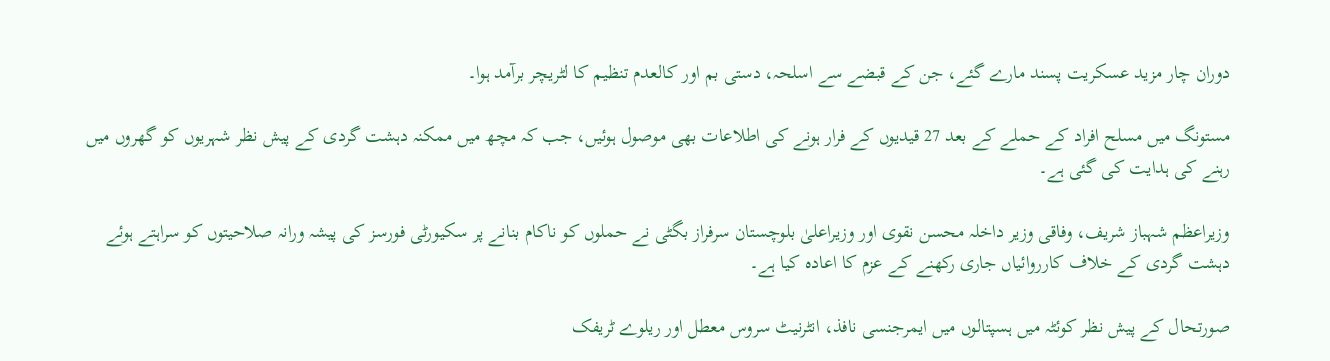دوران چار مزید عسکریت پسند مارے گئے، جن کے قبضے سے اسلحہ، دستی بم اور کالعدم تنظیم کا لٹریچر برآمد ہوا۔

مستونگ میں مسلح افراد کے حملے کے بعد 27 قیدیوں کے فرار ہونے کی اطلاعات بھی موصول ہوئیں، جب کہ مچھ میں ممکنہ دہشت گردی کے پیش نظر شہریوں کو گھروں میں رہنے کی ہدایت کی گئی ہے۔

وزیراعظم شہباز شریف، وفاقی وزیر داخلہ محسن نقوی اور وزیراعلیٰ بلوچستان سرفراز بگٹی نے حملوں کو ناکام بنانے پر سکیورٹی فورسز کی پیشہ ورانہ صلاحیتوں کو سراہتے ہوئے دہشت گردی کے خلاف کارروائیاں جاری رکھنے کے عزم کا اعادہ کیا ہے۔

صورتحال کے پیش نظر کوئٹہ میں ہسپتالوں میں ایمرجنسی نافذ، انٹرنیٹ سروس معطل اور ریلوے ٹریفک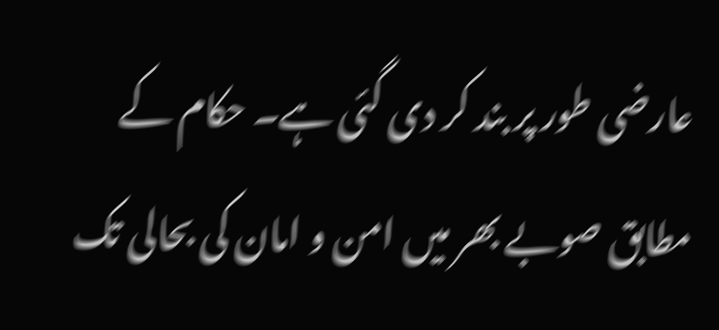عارضی طور پر بند کر دی گئی ہے۔ حکام کے مطابق صوبے بھر میں امن و امان کی بحالی تک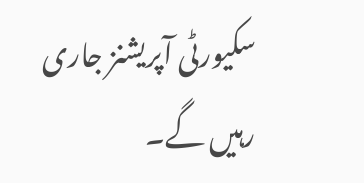سکیورٹی آپریشنز جاری رہیں گے۔